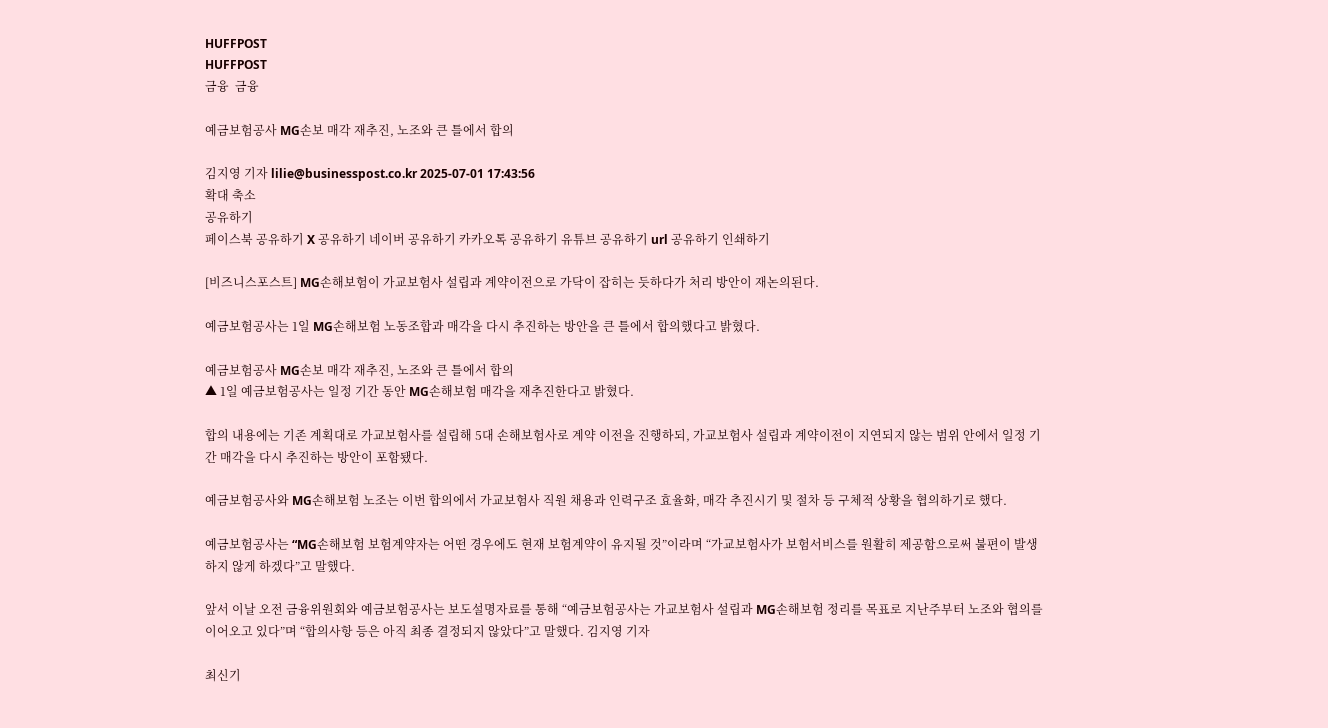HUFFPOST
HUFFPOST
금융  금융

예금보험공사 MG손보 매각 재추진, 노조와 큰 틀에서 합의

김지영 기자 lilie@businesspost.co.kr 2025-07-01 17:43:56
확대 축소
공유하기
페이스북 공유하기 X 공유하기 네이버 공유하기 카카오톡 공유하기 유튜브 공유하기 url 공유하기 인쇄하기

[비즈니스포스트] MG손해보험이 가교보험사 설립과 계약이전으로 가닥이 잡히는 듯하다가 처리 방안이 재논의된다.

예금보험공사는 1일 MG손해보험 노동조합과 매각을 다시 추진하는 방안을 큰 틀에서 합의했다고 밝혔다.

예금보험공사 MG손보 매각 재추진, 노조와 큰 틀에서 합의
▲ 1일 예금보험공사는 일정 기간 동안 MG손해보험 매각을 재추진한다고 밝혔다.

합의 내용에는 기존 계획대로 가교보험사를 설립해 5대 손해보험사로 계약 이전을 진행하되, 가교보험사 설립과 계약이전이 지연되지 않는 범위 안에서 일정 기간 매각을 다시 추진하는 방안이 포함됐다.

예금보험공사와 MG손해보험 노조는 이번 합의에서 가교보험사 직원 채용과 인력구조 효율화, 매각 추진시기 및 절차 등 구체적 상황을 협의하기로 했다.

예금보험공사는 “MG손해보험 보험계약자는 어떤 경우에도 현재 보험계약이 유지될 것”이라며 “가교보험사가 보험서비스를 원활히 제공함으로써 불편이 발생하지 않게 하겠다”고 말했다.

앞서 이날 오전 금융위원회와 예금보험공사는 보도설명자료를 통해 “예금보험공사는 가교보험사 설립과 MG손해보험 정리를 목표로 지난주부터 노조와 협의를 이어오고 있다”며 “합의사항 등은 아직 최종 결정되지 않았다”고 말했다. 김지영 기자

최신기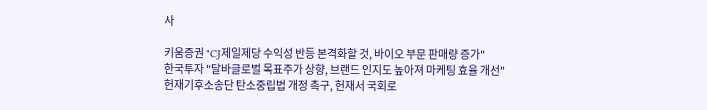사

키움증권 "CJ제일제당 수익성 반등 본격화할 것, 바이오 부문 판매량 증가"
한국투자 "달바글로벌 목표주가 상향, 브랜드 인지도 높아져 마케팅 효율 개선"
헌재기후소송단 탄소중립법 개정 촉구, 헌재서 국회로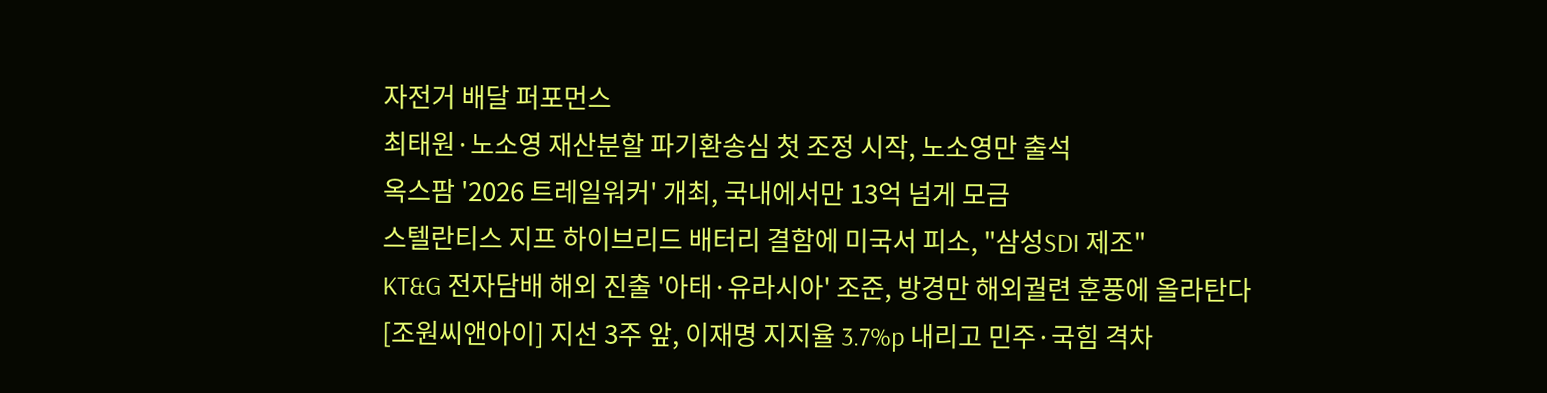자전거 배달 퍼포먼스
최태원·노소영 재산분할 파기환송심 첫 조정 시작, 노소영만 출석
옥스팜 '2026 트레일워커' 개최, 국내에서만 13억 넘게 모금
스텔란티스 지프 하이브리드 배터리 결함에 미국서 피소, "삼성SDI 제조"
KT&G 전자담배 해외 진출 '아태·유라시아' 조준, 방경만 해외궐련 훈풍에 올라탄다
[조원씨앤아이] 지선 3주 앞, 이재명 지지율 3.7%p 내리고 민주·국힘 격차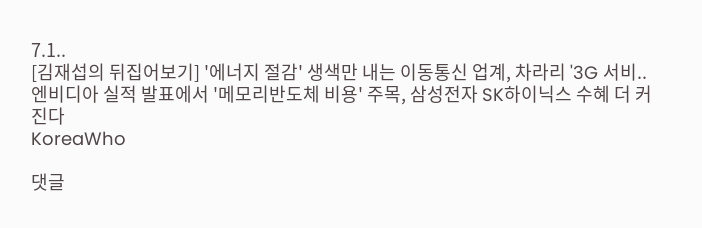7.1..
[김재섭의 뒤집어보기] '에너지 절감' 생색만 내는 이동통신 업계, 차라리 '3G 서비..
엔비디아 실적 발표에서 '메모리반도체 비용' 주목, 삼성전자 SK하이닉스 수혜 더 커진다
KoreaWho

댓글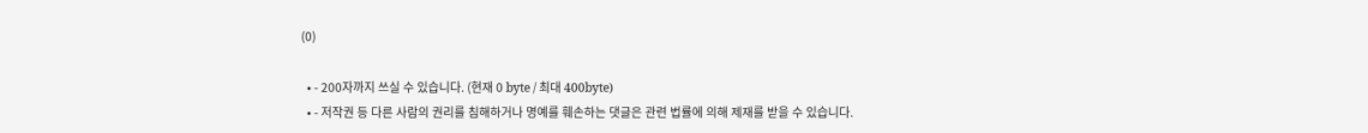(0)

  • - 200자까지 쓰실 수 있습니다. (현재 0 byte / 최대 400byte)
  • - 저작권 등 다른 사람의 권리를 침해하거나 명예를 훼손하는 댓글은 관련 법률에 의해 제재를 받을 수 있습니다.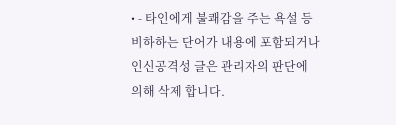• - 타인에게 불쾌감을 주는 욕설 등 비하하는 단어가 내용에 포함되거나 인신공격성 글은 관리자의 판단에 의해 삭제 합니다.